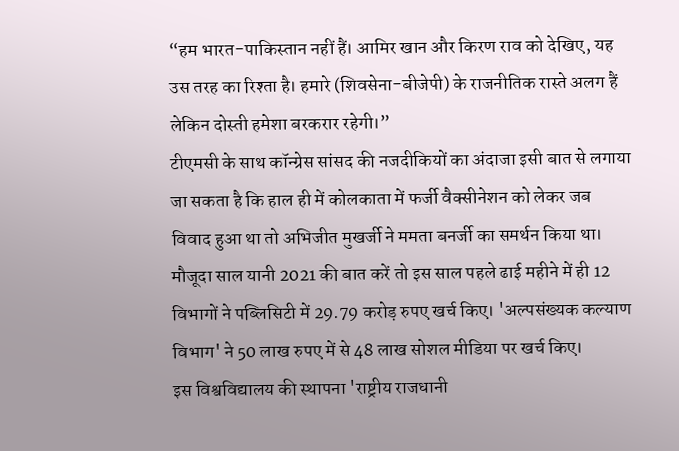“हम भारत-पाकिस्तान नहीं हैं। आमिर खान और किरण राव को देखिए, यह उस तरह का रिश्ता है। हमारे (शिवसेना-बीजेपी) के राजनीतिक रास्ते अलग हैं लेकिन दोस्ती हमेशा बरकरार रहेगी।”
टीएमसी के साथ कॉन्ग्रेस सांसद की नजदीकियों का अंदाजा इसी बात से लगाया जा सकता है कि हाल ही में कोलकाता में फर्जी वैक्सीनेशन को लेकर जब विवाद हुआ था तो अभिजीत मुखर्जी ने ममता बनर्जी का समर्थन किया था।
मौजूदा साल यानी 2021 की बात करें तो इस साल पहले ढाई महीने में ही 12 विभागों ने पब्लिसिटी में 29.79 करोड़ रुपए खर्च किए। 'अल्पसंख्यक कल्याण विभाग' ने 50 लाख रुपए में से 48 लाख सोशल मीडिया पर खर्च किए।
इस विश्वविद्यालय की स्थापना 'राष्ट्रीय राजधानी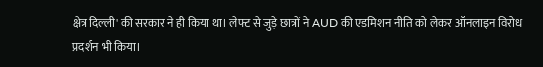क्षेत्र दिल्ली' की सरकार ने ही किया था। लेफ्ट से जुड़े छात्रों ने AUD की एडमिशन नीति को लेकर ऑनलाइन विरोध प्रदर्शन भी किया।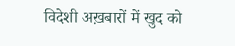विदेशी अख़बारों में खुद को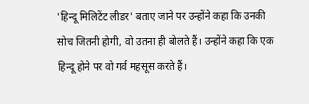'हिन्दू मिलिटेंट लीडर' बताए जाने पर उन्होंने कहा कि उनकी सोच जितनी होगी, वो उतना ही बोलते हैं। उन्होंने कहा कि एक हिन्दू होने पर वो गर्व महसूस करते हैं।